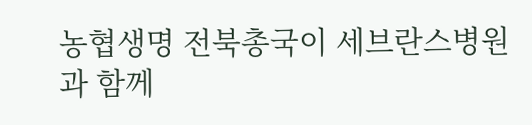농협생명 전북총국이 세브란스병원과 함께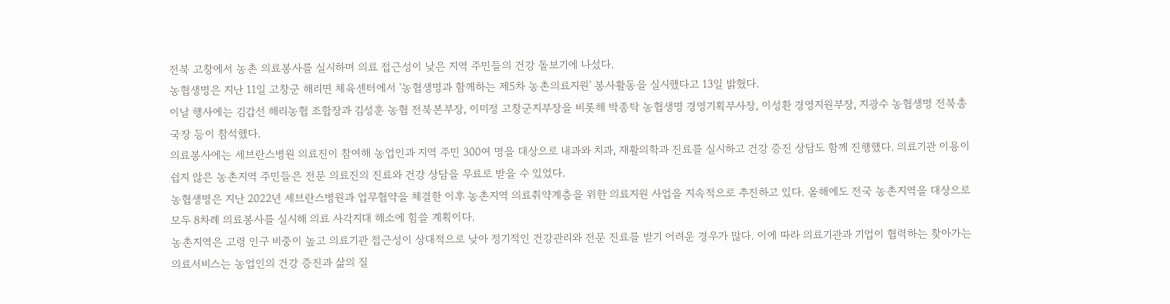전북 고창에서 농촌 의료봉사를 실시하며 의료 접근성이 낮은 지역 주민들의 건강 돌보기에 나섰다.
농협생명은 지난 11일 고창군 해리면 체육센터에서 '농협생명과 함께하는 제5차 농촌의료지원' 봉사활동을 실시했다고 13일 밝혔다.
이날 행사에는 김갑선 해리농협 조합장과 김성훈 농협 전북본부장, 이미정 고창군지부장을 비롯해 박종탁 농협생명 경영기획부사장, 이성환 경영지원부장, 지광수 농협생명 전북총국장 등이 참석했다.
의료봉사에는 세브란스병원 의료진이 참여해 농업인과 지역 주민 300여 명을 대상으로 내과와 치과, 재활의학과 진료를 실시하고 건강 증진 상담도 함께 진행했다. 의료기관 이용이 쉽지 않은 농촌지역 주민들은 전문 의료진의 진료와 건강 상담을 무료로 받을 수 있었다.
농협생명은 지난 2022년 세브란스병원과 업무협약을 체결한 이후 농촌지역 의료취약계층을 위한 의료지원 사업을 지속적으로 추진하고 있다. 올해에도 전국 농촌지역을 대상으로 모두 8차례 의료봉사를 실시해 의료 사각지대 해소에 힘쓸 계획이다.
농촌지역은 고령 인구 비중이 높고 의료기관 접근성이 상대적으로 낮아 정기적인 건강관리와 전문 진료를 받기 어려운 경우가 많다. 이에 따라 의료기관과 기업이 협력하는 찾아가는 의료서비스는 농업인의 건강 증진과 삶의 질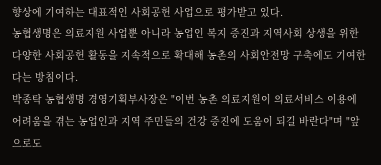향상에 기여하는 대표적인 사회공헌 사업으로 평가받고 있다.
농협생명은 의료지원 사업뿐 아니라 농업인 복지 증진과 지역사회 상생을 위한 다양한 사회공헌 활동을 지속적으로 확대해 농촌의 사회안전망 구축에도 기여한다는 방침이다.
박종탁 농협생명 경영기획부사장은 "이번 농촌 의료지원이 의료서비스 이용에 어려움을 겪는 농업인과 지역 주민들의 건강 증진에 도움이 되길 바란다"며 "앞으로도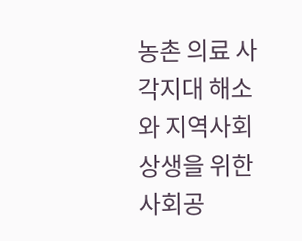농촌 의료 사각지대 해소와 지역사회 상생을 위한 사회공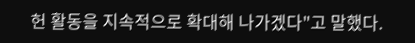헌 활동을 지속적으로 확대해 나가겠다"고 말했다.